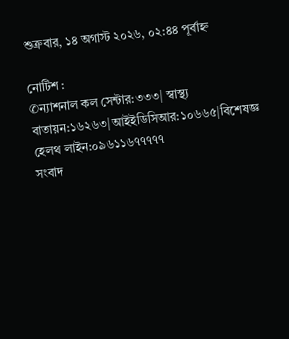শুক্রবার, ১৪ অগাস্ট ২০২৬, ০২:৪৪ পূর্বাহ্ন

নোটিশ :
✆ন্যাশনাল কল সেন্টার:৩৩৩| স্বাস্থ্য বাতায়ন:১৬২৬৩|আইইডিসিআর:১০৬৬৫|বিশেষজ্ঞ হেলথ লাইন:০৯৬১১৬৭৭৭৭৭
সংবাদ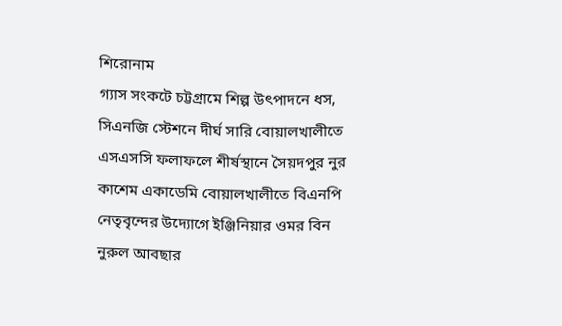শিরোনাম
গ্যাস সংকটে চট্টগ্রামে শিল্প উৎপাদনে ধস, সিএনজি স্টেশনে দীর্ঘ সারি বোয়ালখালীতে এসএসসি ফলাফলে শীর্ষস্থানে সৈয়দপুর নুর কাশেম একাডেমি বোয়ালখালীতে বিএনপি নেতৃবৃন্দের উদ্যোগে ইঞ্জিনিয়ার ওমর বিন নুরুল আবছার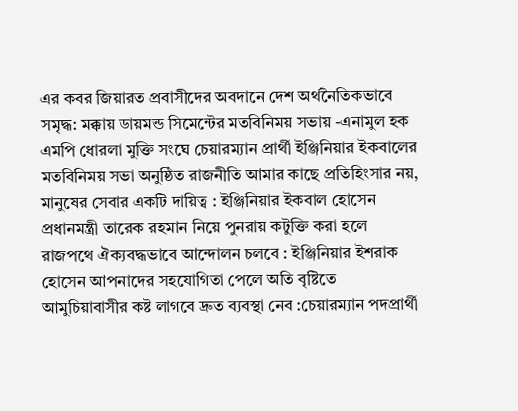এর কবর জিয়ারত প্রবাসীদের অবদানে দেশ অর্থনৈতিকভাবে সমৃদ্ধ: মক্কায় ডায়মন্ড সিমেন্টের মতবিনিময় সভায় -এনামুল হক এমপি ধোরলা মুক্তি সংঘে চেয়ারম্যান প্রার্থী ইঞ্জিনিয়ার ইকবালের মতবিনিময় সভা অনুষ্ঠিত রাজনীতি আমার কাছে প্রতিহিংসার নয়, মানুষের সেবার একটি দায়িত্ব : ইঞ্জিনিয়ার ইকবাল হোসেন প্রধানমন্ত্রী তারেক রহমান নিয়ে পুনরায় কটুক্তি করা হলে রাজপথে ঐক্যবদ্ধভাবে আন্দোলন চলবে : ইঞ্জিনিয়ার ইশরাক হোসেন আপনাদের সহযোগিতা পেলে অতি বৃষ্টিতে আমুচিয়াবাসীর কষ্ট লাগবে দ্রুত ব্যবস্থা নেব :চেয়ারম্যান পদপ্রার্থী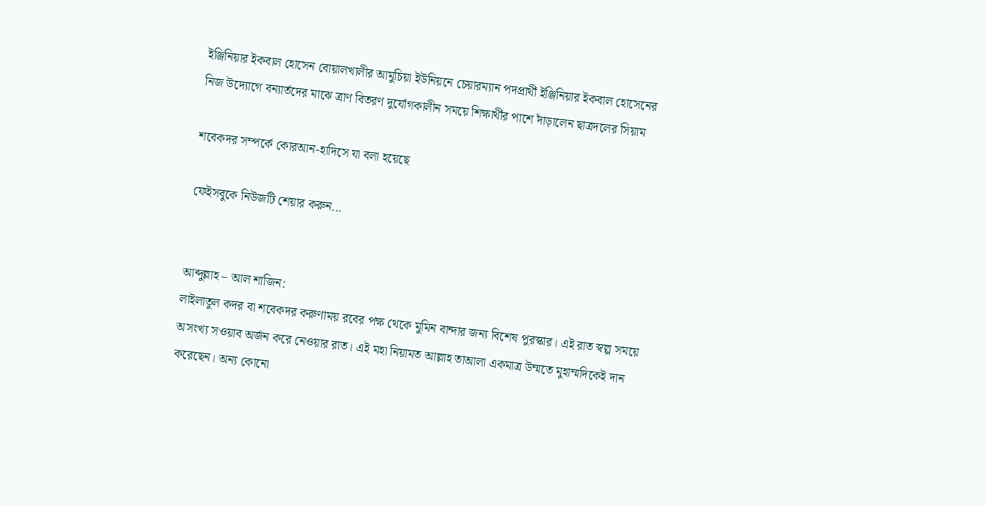ইঞ্জিনিয়ার ইকবাল হোসেন বোয়ালখালীর আমুচিয়া ইউনিয়নে চেয়ারম্যান পদপ্রার্থী ইঞ্জিনিয়ার ইকবাল হোসেনের নিজ উদ্যোগে বন্যার্তদের মাঝে ত্রাণ বিতরণ দুর্যোগকালীন সময়ে শিক্ষার্থীর পাশে দাঁড়ালেন ছাত্রদলের সিয়াম

শবেকদর সম্পর্কে কোরআন-হাদিসে যা বলা হয়েছে

ফেইসবুকে নিউজটি শেয়ার করুন...


আব্দুল্লাহ – আল শাজিন:
লাইলাতুল কদর বা শবেকদর করুণাময় রবের পক্ষ থেকে মুমিন বান্দার জন্য বিশেষ পুরস্কার। এই রাত স্বল্প সময়ে অসংখ্য সওয়াব অর্জন করে নেওয়ার রাত। এই মহা নিয়ামত আল্লাহ তাআলা একমাত্র উম্মতে মুহাম্মদিকেই দান করেছেন। অন্য কোনো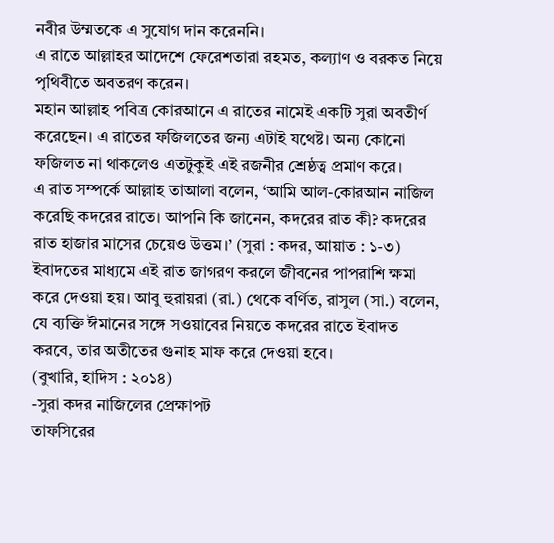নবীর উম্মতকে এ সুযোগ দান করেননি।
এ রাতে আল্লাহর আদেশে ফেরেশতারা রহমত, কল্যাণ ও বরকত নিয়ে পৃথিবীতে অবতরণ করেন।
মহান আল্লাহ পবিত্র কোরআনে এ রাতের নামেই একটি সুরা অবতীর্ণ করেছেন। এ রাতের ফজিলতের জন্য এটাই যথেষ্ট। অন্য কোনো ফজিলত না থাকলেও এতটুকুই এই রজনীর শ্রেষ্ঠত্ব প্রমাণ করে।
এ রাত সম্পর্কে আল্লাহ তাআলা বলেন, ‘আমি আল-কোরআন নাজিল করেছি কদরের রাতে। আপনি কি জানেন, কদরের রাত কী? কদরের রাত হাজার মাসের চেয়েও উত্তম।’ (সুরা : কদর, আয়াত : ১-৩)
ইবাদতের মাধ্যমে এই রাত জাগরণ করলে জীবনের পাপরাশি ক্ষমা করে দেওয়া হয়। আবু হুরায়রা (রা.) থেকে বর্ণিত, রাসুল (সা.) বলেন, যে ব্যক্তি ঈমানের সঙ্গে সওয়াবের নিয়তে কদরের রাতে ইবাদত করবে, তার অতীতের গুনাহ মাফ করে দেওয়া হবে।
(বুখারি, হাদিস : ২০১৪)
-সুরা কদর নাজিলের প্রেক্ষাপট
তাফসিরের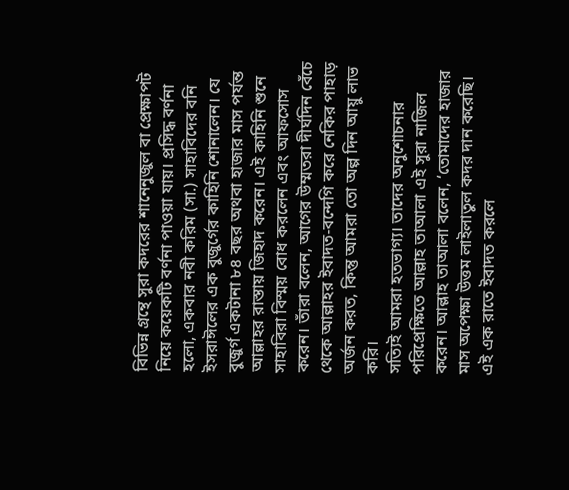বিভিন্ন গ্রন্থে সুরা কদরের শানেনুজুল বা প্রেক্ষাপট নিয়ে কয়েকটি বর্ণনা পাওয়া যায়। প্রসিদ্ধ বর্ণনা হলো, একবার নবী করিম (সা.) সাহাবিদের বনি ইসরাঈলের এক বুজুর্গের কাহিনি শোনালেন। যে বুজুর্গ একটানা ৮৪ বছর অথবা হাজার মাস পর্যন্ত আল্লাহর রাস্তায় জিহাদ করেন। এই কাহিনি শুনে সাহাবিরা বিস্ময় বোধ করলেন এবং আফসোস করেন। তাঁরা বলেন, আগের উম্মতরা দীর্ঘদিন বেঁচে থেকে আল্লাহর ইবাদত-বন্দেগি করে নেকির পাহাড় অর্জন করত, কিন্তু আমরা তো অল্প দিন আয়ু লাভ করি।
সত্যিই আমরা হতভাগ্য। তাদের অনুশোচনার পরিপ্রেক্ষিতে আল্লাহ তাআলা এই সুরা নাজিল করেন। আল্লাহ তাআলা বলেন, ‘তোমাদের হাজার মাস অপেক্ষা উত্তম লাইলাতুল কদর দান করেছি। এই এক রাতে ইবাদত করলে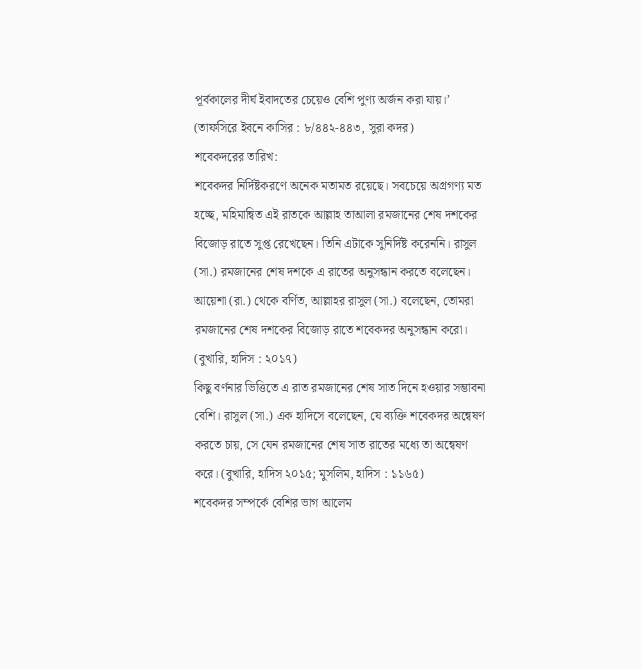পূর্বকালের দীর্ঘ ইবাদতের চেয়েও বেশি পুণ্য অর্জন করা যায়।’ (তাফসিরে ইবনে কাসির : ৮/৪৪২-৪৪৩, সুরা কদর)
শবেকদরের তারিখ:
শবেকদর নির্দিষ্টকরণে অনেক মতামত রয়েছে। সবচেয়ে অগ্রগণ্য মত হচ্ছে, মহিমান্বিত এই রাতকে আল্লাহ তাআলা রমজানের শেষ দশকের বিজোড় রাতে সুপ্ত রেখেছেন। তিনি এটাকে সুনির্দিষ্ট করেননি। রাসুল (সা.) রমজানের শেষ দশকে এ রাতের অনুসন্ধান করতে বলেছেন। আয়েশা (রা.) থেকে বর্ণিত, আল্লাহর রাসুল (সা.) বলেছেন, তোমরা রমজানের শেষ দশকের বিজোড় রাতে শবেকদর অনুসন্ধান করো। (বুখারি, হাদিস : ২০১৭)
কিছু বর্ণনার ভিত্তিতে এ রাত রমজানের শেষ সাত দিনে হওয়ার সম্ভাবনা বেশি। রাসুল (সা.) এক হাদিসে বলেছেন, যে ব্যক্তি শবেকদর অন্বেষণ করতে চায়, সে যেন রমজানের শেষ সাত রাতের মধ্যে তা অন্বেষণ করে। (বুখারি, হাদিস ২০১৫; মুসলিম, হাদিস : ১১৬৫)
শবেকদর সম্পর্কে বেশির ভাগ আলেম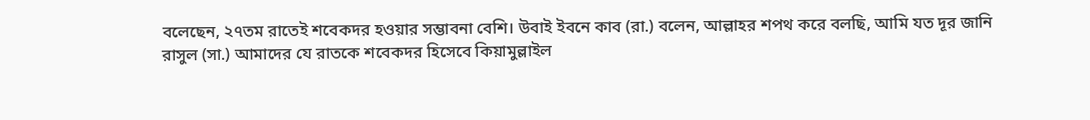বলেছেন, ২৭তম রাতেই শবেকদর হওয়ার সম্ভাবনা বেশি। উবাই ইবনে কাব (রা.) বলেন, আল্লাহর শপথ করে বলছি, আমি যত দূর জানি রাসুল (সা.) আমাদের যে রাতকে শবেকদর হিসেবে কিয়ামুল্লাইল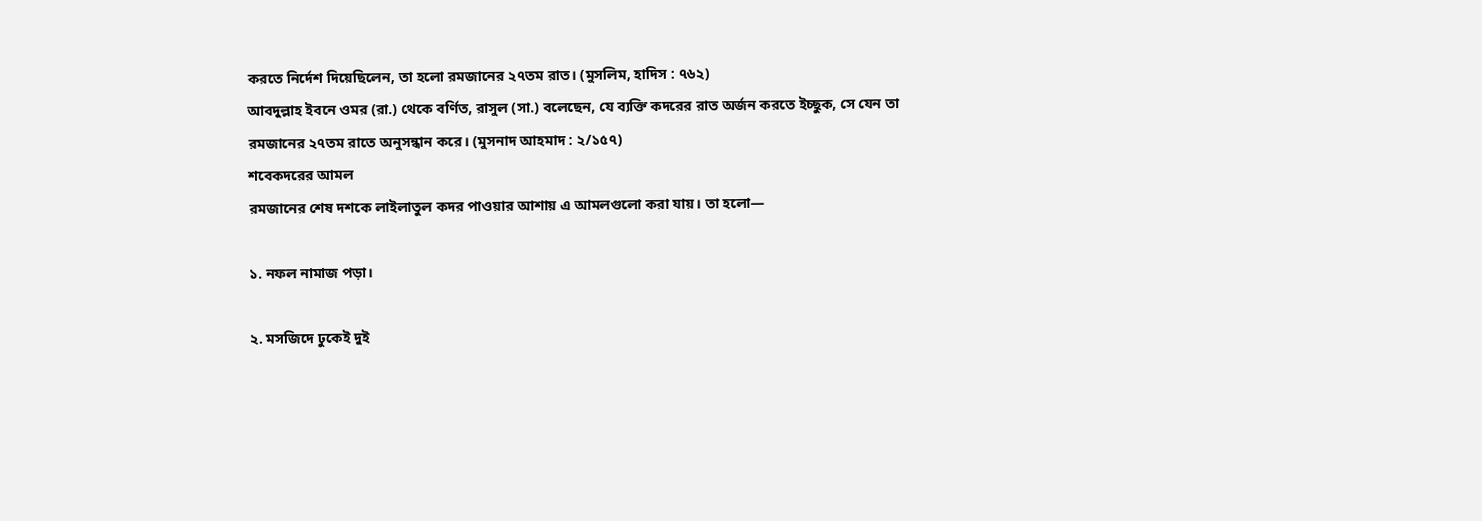করতে নির্দেশ দিয়েছিলেন, তা হলো রমজানের ২৭তম রাত। (মুসলিম, হাদিস : ৭৬২)
আবদুল্লাহ ইবনে ওমর (রা.) থেকে বর্ণিত, রাসুল (সা.) বলেছেন, যে ব্যক্তি কদরের রাত অর্জন করতে ইচ্ছুক, সে যেন তা রমজানের ২৭তম রাতে অনুসন্ধান করে। (মুসনাদ আহমাদ : ২/১৫৭)
শবেকদরের আমল
রমজানের শেষ দশকে লাইলাতুল কদর পাওয়ার আশায় এ আমলগুলো করা যায়। তা হলো—

১. নফল নামাজ পড়া।

২. মসজিদে ঢুকেই দুই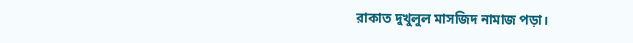রাকাত দুখুলুল মাসজিদ নামাজ পড়া।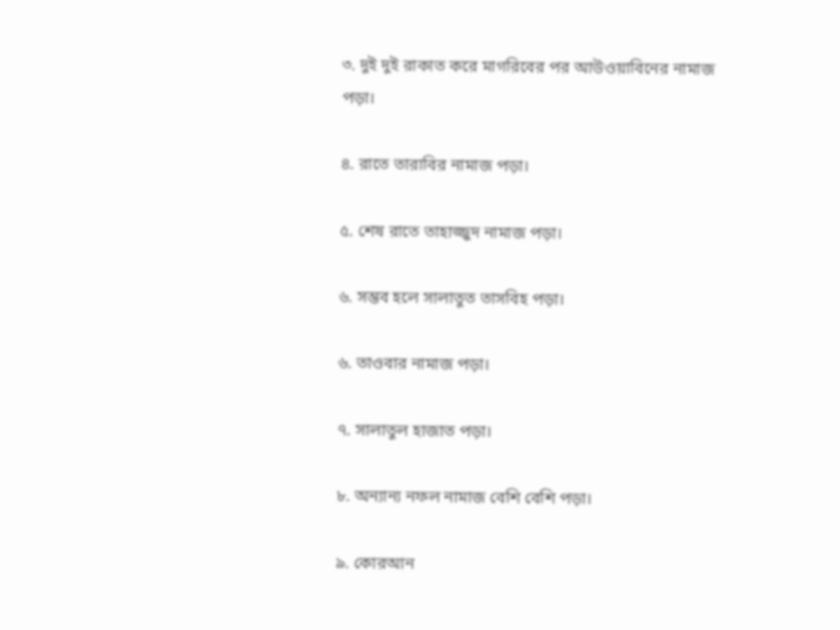৩. দুই দুই রাকাত করে মাগরিবের পর আউওয়াবিনের নামাজ পড়া।

৪. রাতে তারাবির নামাজ পড়া।

৫. শেষ রাতে তাহাজ্জুদ নামাজ পড়া।

৬. সম্ভব হলে সালাতুত তাসবিহ পড়া।

৬. তাওবার নামাজ পড়া।

৭. সালাতুল হাজাত পড়া।

৮. অন্যান্য নফল নামাজ বেশি বেশি পড়া।

৯. কোরআন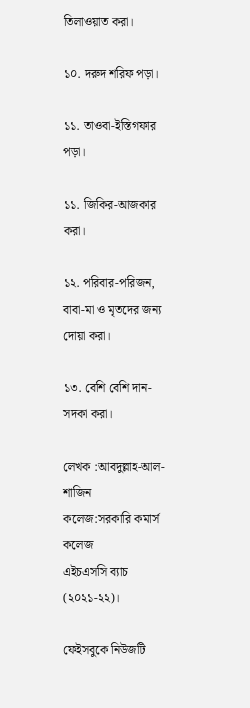তিলাওয়াত করা।

১০. দরুদ শরিফ পড়া।

১১. তাওবা-ইস্তিগফার পড়া।

১১. জিকির-আজকার করা।

১২. পরিবার-পরিজন, বাবা-মা ও মৃতদের জন্য দোয়া করা।

১৩. বেশি বেশি দান-সদকা করা।

লেখক :আবদুল্লাহ-আল-শাজিন
কলেজ:সরকারি কমার্স কলেজ
এইচএসসি ব্যাচ (২০২১-২২)।

ফেইসবুকে নিউজটি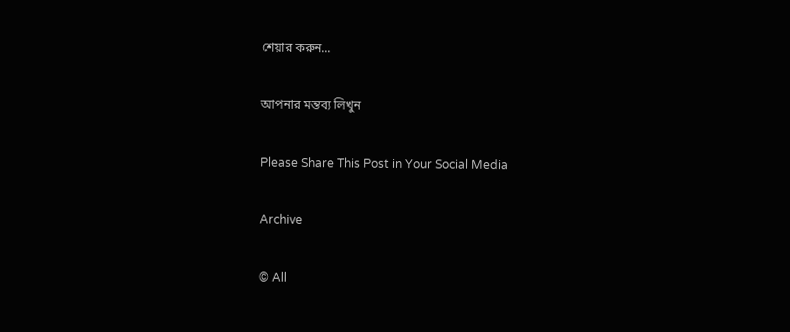শেয়ার করুন...

আপনার মন্তব্য লিখুন

Please Share This Post in Your Social Media

Archive

© All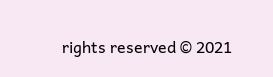rights reserved © 2021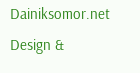Dainiksomor.net
Design &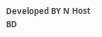Developed BY N Host BD